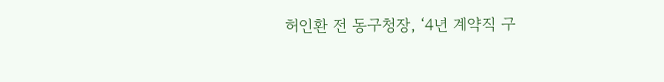허인환 전 동구청장, ‘4년 계약직 구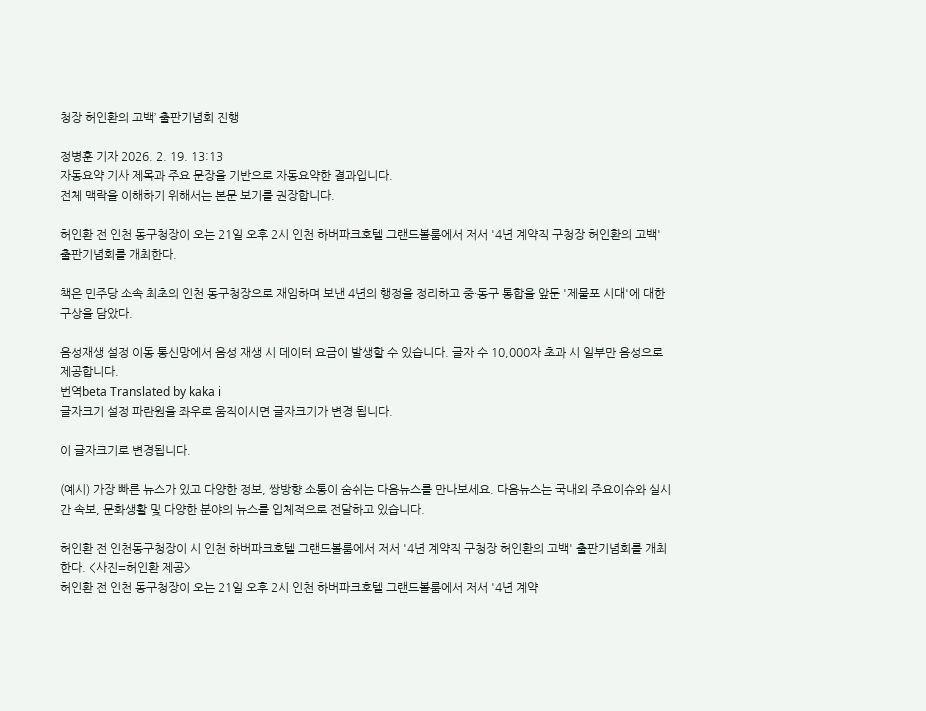청장 허인환의 고백’ 출판기념회 진행

정병훈 기자 2026. 2. 19. 13:13
자동요약 기사 제목과 주요 문장을 기반으로 자동요약한 결과입니다.
전체 맥락을 이해하기 위해서는 본문 보기를 권장합니다.

허인환 전 인천 동구청장이 오는 21일 오후 2시 인천 하버파크호텔 그랜드볼룸에서 저서 '4년 계약직 구청장 허인환의 고백' 출판기념회를 개최한다.

책은 민주당 소속 최초의 인천 동구청장으로 재임하며 보낸 4년의 행정을 정리하고 중·동구 통합을 앞둔 '제물포 시대'에 대한 구상을 담았다.

음성재생 설정 이동 통신망에서 음성 재생 시 데이터 요금이 발생할 수 있습니다. 글자 수 10,000자 초과 시 일부만 음성으로 제공합니다.
번역beta Translated by kaka i
글자크기 설정 파란원을 좌우로 움직이시면 글자크기가 변경 됩니다.

이 글자크기로 변경됩니다.

(예시) 가장 빠른 뉴스가 있고 다양한 정보, 쌍방향 소통이 숨쉬는 다음뉴스를 만나보세요. 다음뉴스는 국내외 주요이슈와 실시간 속보, 문화생활 및 다양한 분야의 뉴스를 입체적으로 전달하고 있습니다.

허인환 전 인천동구청장이 시 인천 하버파크호텔 그랜드볼룸에서 저서 '4년 계약직 구청장 허인환의 고백' 출판기념회를 개최한다. <사진=허인환 제공>
허인환 전 인천 동구청장이 오는 21일 오후 2시 인천 하버파크호텔 그랜드볼룸에서 저서 '4년 계약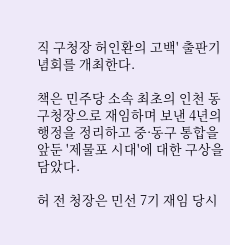직 구청장 허인환의 고백' 출판기념회를 개최한다.

책은 민주당 소속 최초의 인천 동구청장으로 재임하며 보낸 4년의 행정을 정리하고 중·동구 통합을 앞둔 '제물포 시대'에 대한 구상을 담았다.

허 전 청장은 민선 7기 재임 당시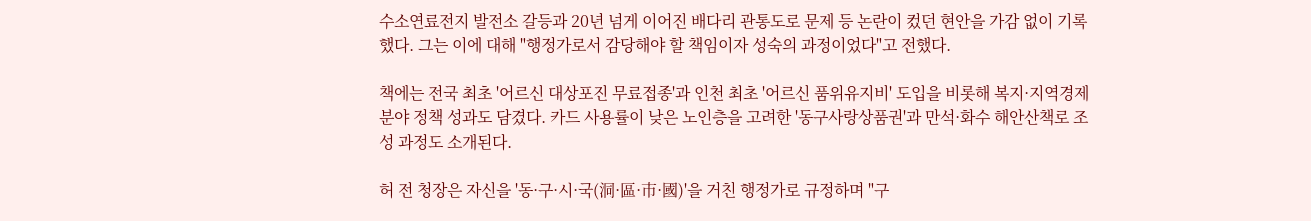수소연료전지 발전소 갈등과 20년 넘게 이어진 배다리 관통도로 문제 등 논란이 컸던 현안을 가감 없이 기록했다. 그는 이에 대해 "행정가로서 감당해야 할 책임이자 성숙의 과정이었다"고 전했다.

책에는 전국 최초 '어르신 대상포진 무료접종'과 인천 최초 '어르신 품위유지비' 도입을 비롯해 복지·지역경제 분야 정책 성과도 담겼다. 카드 사용률이 낮은 노인층을 고려한 '동구사랑상품권'과 만석·화수 해안산책로 조성 과정도 소개된다.

허 전 청장은 자신을 '동·구·시·국(洞·區·市·國)'을 거친 행정가로 규정하며 "구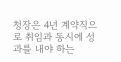청장은 4년 계약직으로 취임과 동시에 성과를 내야 하는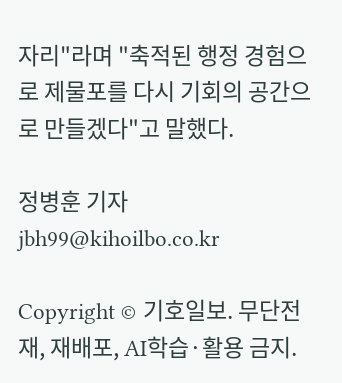자리"라며 "축적된 행정 경험으로 제물포를 다시 기회의 공간으로 만들겠다"고 말했다.

정병훈 기자 jbh99@kihoilbo.co.kr

Copyright © 기호일보. 무단전재, 재배포, AI학습·활용 금지.